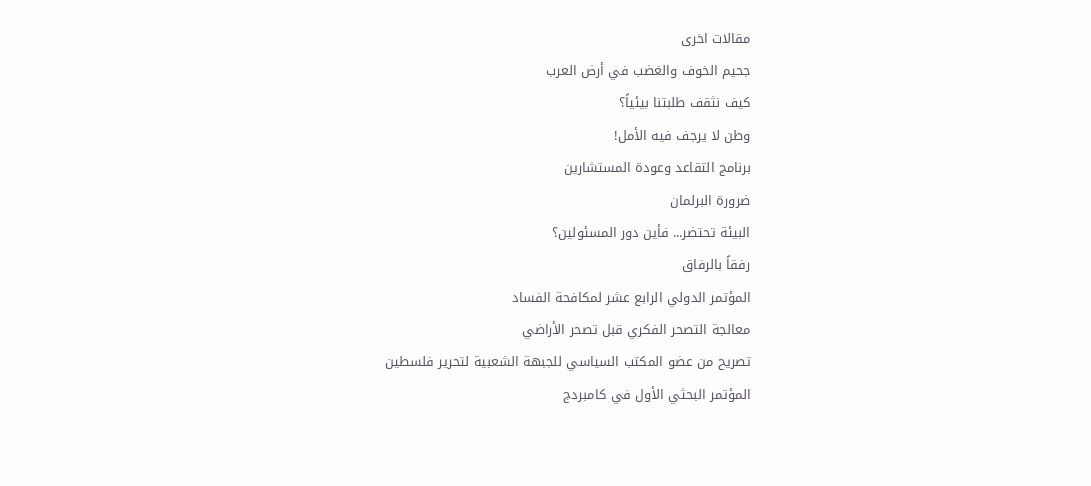مقالات اخرى
جحيم الخوف والغضب في أرض العرب
كيف نثقف طلبتنا بيئياً؟
وطن لا يرجف فيه الأمل!
برنامج التقاعد وعودة المستشارين
ضرورة البرلمان
البيئة تحتضر... فأين دور المسئولين؟
رفقاً بالرفاق
المؤتمر الدولي الرابع عشر لمكافحة الفساد
معالجة التصحر الفكري قبل تصحر الأراضي
تصريح من عضو المكتب السياسي للجبهة الشعبية لتحرير فلسطين
المؤتمر البحثي الأول في كامبردج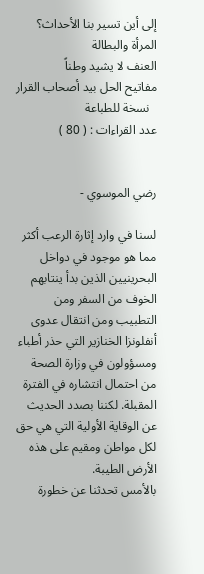إلى أين تسير بنا الأحداث؟
المرأة والبطالة
العنف لا يشيد وطناً
مفاتيح الحل بيد أصحاب القرار
  نسخة للطباعة                        عدد القراءات : ( 80 )


رضي الموسوي -

لسنا في وارد إثارة الرعب أكثر مما هو موجود في دواخل البحرينيين الذين بدأ ينتابهم الخوف من السفر ومن التطبيب ومن انتقال عدوى أنفلونزا الخنازير التي حذر أطباء ومسؤولون في وزارة الصحة من احتمال انتشاره في الفترة المقبلة. لكننا بصدد الحديث عن الوقاية الأولية التي هي حق لكل مواطن ومقيم على هذه الأرض الطيبة.
بالأمس تحدثنا عن خطورة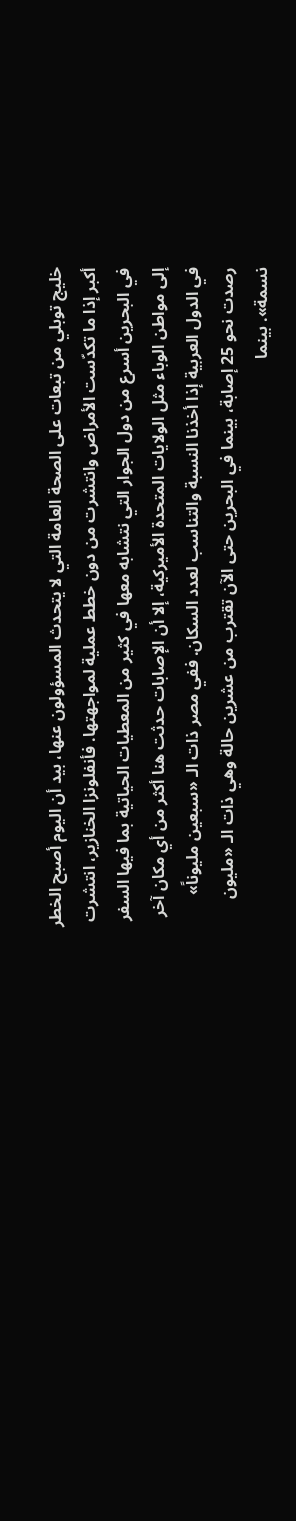خليج توبلي من تبعات على الصحة العامة التي لا يتحدث المسؤولون عنها، بيد أن اليوم أصبح الخطر أكبر إذا ما تكدّست الأمراض وانتشرت من دون خطط عملية لمواجهتها. فأنفلونزا الخنازير، انتشرت في البحرين أسرع من دول الجوار التي نتشابه معها في كثير من المعطيات الحياتية بما فيها السفر إلى مواطن الوباء مثل الولايات المتحدة الأميركية، إلا أن الإصابات حدثت هنا أكثر من أي مكان آخر في الدول العربية إذا أخذنا النسبة والتناسب لعدد السكان. ففي مصر ذات الـ «سبعين مليوناً» رصدت نحو 25 إصابة، بينما في البحرين حتى الآن تقترب من عشرين حالة وهي ذات الـ «مليون نسمة». بينما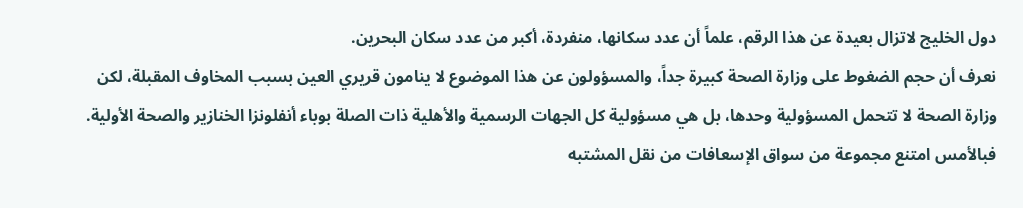دول الخليج لاتزال بعيدة عن هذا الرقم، علماً أن عدد سكانها، منفردة، أكبر من عدد سكان البحرين.
نعرف أن حجم الضغوط على وزارة الصحة كبيرة جداً، والمسؤولون عن هذا الموضوع لا ينامون قريري العين بسبب المخاوف المقبلة، لكن وزارة الصحة لا تتحمل المسؤولية وحدها، بل هي مسؤولية كل الجهات الرسمية والأهلية ذات الصلة بوباء أنفلونزا الخنازير والصحة الأولية. فبالأمس امتنع مجموعة من سواق الإسعافات من نقل المشتبه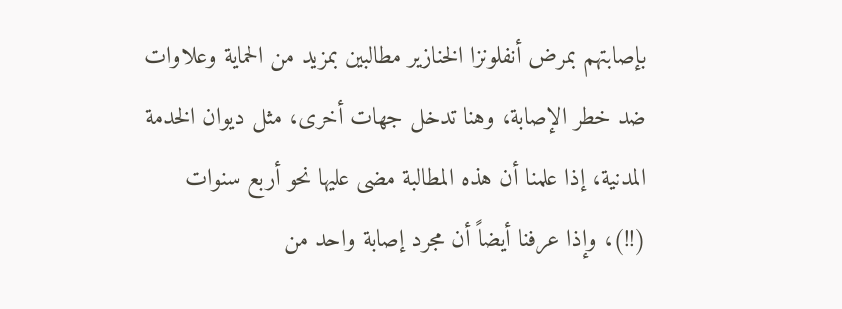بإصابتهم بمرض أنفلونزا الخنازير مطالبين بمزيد من الحماية وعلاوات ضد خطر الإصابة، وهنا تدخل جهات أخرى، مثل ديوان الخدمة المدنية، إذا علمنا أن هذه المطالبة مضى عليها نحو أربع سنوات (!!)، وإذا عرفنا أيضاً أن مجرد إصابة واحد من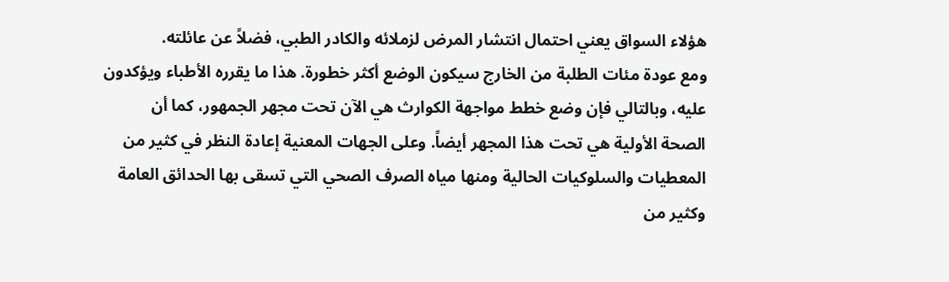هؤلاء السواق يعني احتمال انتشار المرض لزملائه والكادر الطبي، فضلاً عن عائلته.
ومع عودة مئات الطلبة من الخارج سيكون الوضع أكثر خطورة. هذا ما يقرره الأطباء ويؤكدون عليه، وبالتالي فإن وضع خطط مواجهة الكوارث هي الآن تحت مجهر الجمهور، كما أن الصحة الأولية هي تحت هذا المجهر أيضاً. وعلى الجهات المعنية إعادة النظر في كثير من المعطيات والسلوكيات الحالية ومنها مياه الصرف الصحي التي تسقى بها الحدائق العامة وكثير من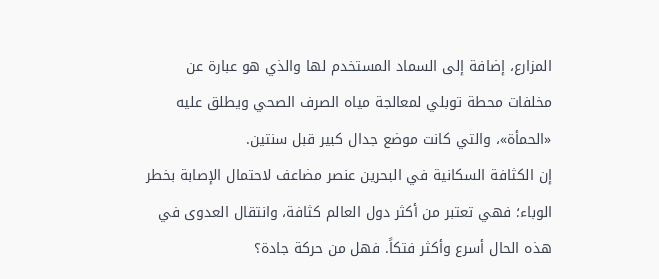المزارع، إضافة إلى السماد المستخدم لها والذي هو عبارة عن مخلفات محطة توبلي لمعالجة مياه الصرف الصحي ويطلق عليه «الحمأة»، والتي كانت موضع جدال كبير قبل سنتين.
إن الكثافة السكانية في البحرين عنصر مضاعف لاحتمال الإصابة بخطر الوباء؛ فهي تعتبر من أكثر دول العالم كثافة، وانتقال العدوى في هذه الحال أسرع وأكثر فتكاً. فهل من حركة جادة؟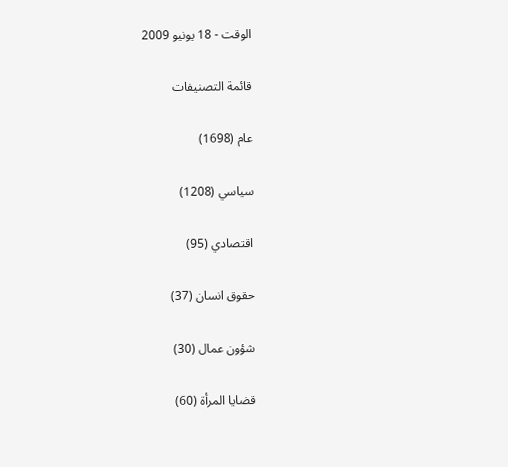الوقت - 18 يونيو 2009

قائمة التصنيفات

عام (1698)

سياسي (1208)

اقتصادي (95)

حقوق انسان (37)

شؤون عمال (30)

قضايا المرأة (60)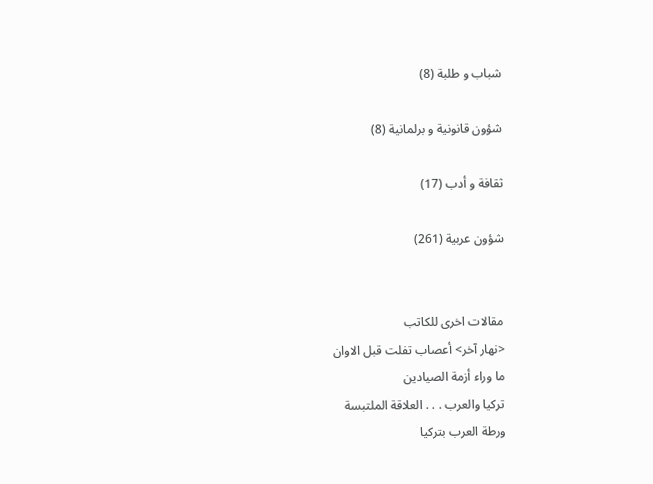شباب و طلبة (8)

شؤون قانونية و برلمانية (8)

ثقافة و أدب (17)

شؤون عربية (261)


مقالات اخرى للكاتب
<نهار آخر> أعصاب تفلت قبل الاوان
ما وراء أزمة الصيادين
تركيا والعرب . . . العلاقة الملتبسة
ورطة العرب بتركيا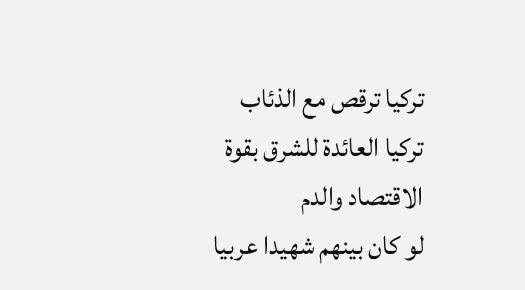تركيا ترقص مع الذئاب
تركيا العائدة للشرق بقوة الاقتصاد والدم
لو كان بينهم شهيدا عربيا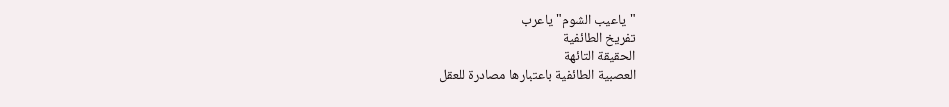"ياعيب الشوم" ياعرب
تفريخ الطائفية
الحقيقة التائهة
العصبية الطائفية باعتبارها مصادرة للعقل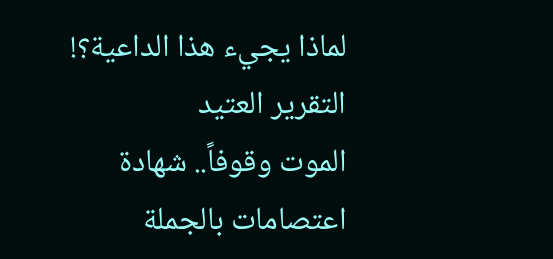لماذا يجيء هذا الداعية؟!
التقرير العتيد
الموت وقوفاً.. شهادة
اعتصامات بالجملة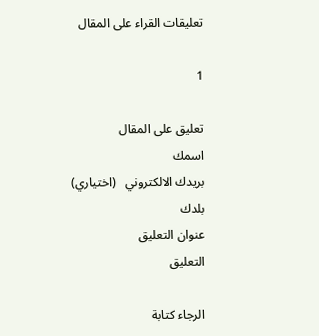تعليقات القراء على المقال

1

تعليق على المقال
اسمك
بريدك الالكتروني   (اختياري)
بلدك
عنوان التعليق
التعليق

الرجاء كتابة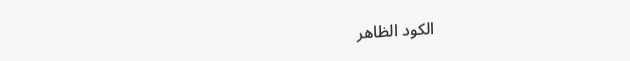الكود الظاهر